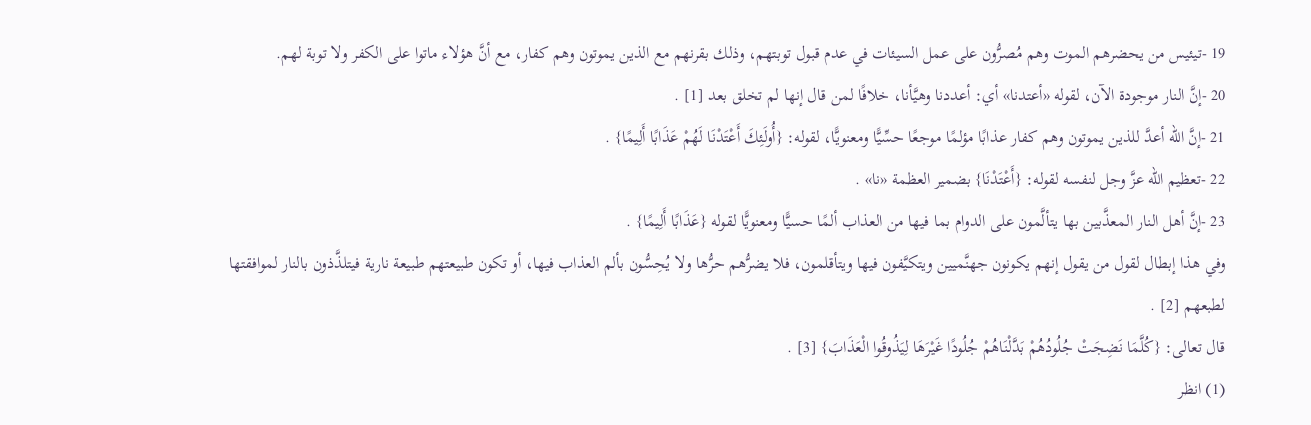19 -تيئيس من يحضرهم الموت وهم مُصرُّون على عمل السيئات في عدم قبول توبتهم، وذلك بقرنهم مع الذين يموتون وهم كفار، مع أنَّ هؤلاء ماتوا على الكفر ولا توبة لهم.
20 -إنَّ النار موجودة الآن، لقوله «أعتدنا» أي: أعددنا وهيَّأنا، خلافًا لمن قال إنها لم تخلق بعد [1] .
21 -إنَّ الله أعدَّ للذين يموتون وهم كفار عذابًا مؤلمًا موجعًا حسِّيًّا ومعنويًّا، لقوله: {أُولَئِكَ أَعْتَدْنَا لَهُمْ عَذَابًا أَلِيمًا} .
22 -تعظيم الله عزَّ وجل لنفسه لقوله: {أَعْتَدْنَا} بضمير العظمة «نا» .
23 -إنَّ أهل النار المعذَّبين بها يتألَّمون على الدوام بما فيها من العذاب ألمًا حسيًّا ومعنويًّا لقوله {عَذَابًا أَلِيمًا} .
وفي هذا إبطال لقول من يقول إنهم يكونون جهنَّميين ويتكيَّفون فيها ويتأقلمون، فلا يضرُّهم حرُّها ولا يُحِسُّون بألم العذاب فيها، أو تكون طبيعتهم طبيعة نارية فيتلذَّذون بالنار لموافقتها لطبعهم [2] .
قال تعالى: {كُلَّمَا نَضِجَتْ جُلُودُهُمْ بَدَّلْنَاهُمْ جُلُودًا غَيْرَهَا لِيَذُوقُوا الْعَذَابَ} [3] .
(1) انظر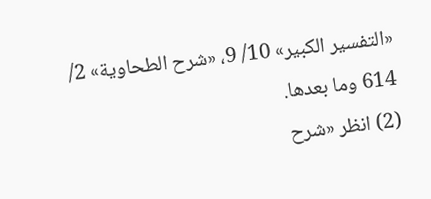«التفسير الكبير» 10/ 9، «شرح الطحاوية» 2/ 614 وما بعدها.
(2) انظر «شرح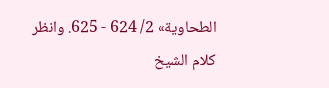الطحاوية» 2/ 624 - 625. وانظر كلام الشيخ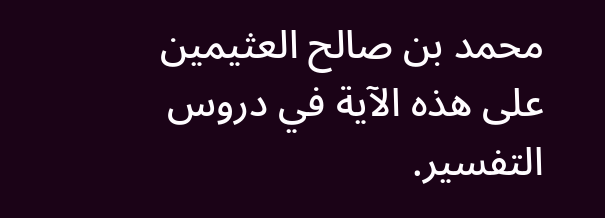محمد بن صالح العثيمين على هذه الآية في دروس التفسير.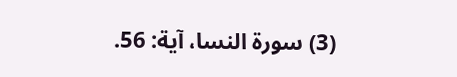(3) سورة النسا، آية: 56.